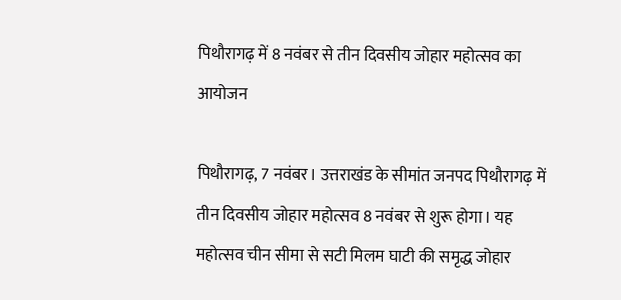पिथौरागढ़ में 8 नवंबर से तीन दिवसीय जोहार महोत्सव का आयोजन

पिथौरागढ़, 7 नवंबर। उत्तराखंड के सीमांत जनपद पिथौरागढ़ में तीन दिवसीय जोहार महोत्सव 8 नवंबर से शुरू होगा। यह महोत्सव चीन सीमा से सटी मिलम घाटी की समृद्ध जोहार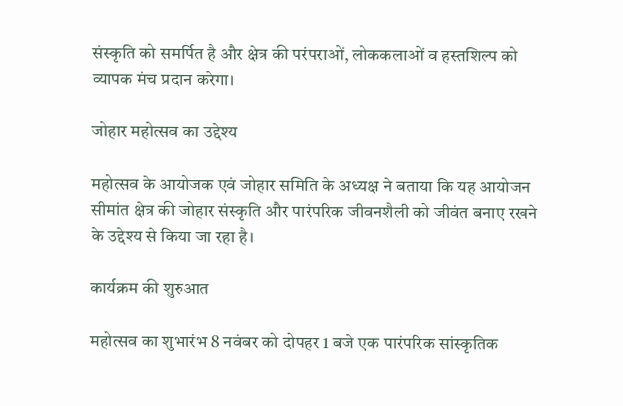संस्कृति को समर्पित है और क्षेत्र की परंपराओं, लोककलाओं व हस्तशिल्प को व्यापक मंच प्रदान करेगा।

जोहार महोत्सव का उद्देश्य

महोत्सव के आयोजक एवं जोहार समिति के अध्यक्ष ने बताया कि यह आयोजन सीमांत क्षेत्र की जोहार संस्कृति और पारंपरिक जीवनशैली को जीवंत बनाए रखने के उद्देश्य से किया जा रहा है।

कार्यक्रम की शुरुआत

महोत्सव का शुभारंभ 8 नवंबर को दोपहर 1 बजे एक पारंपरिक सांस्कृतिक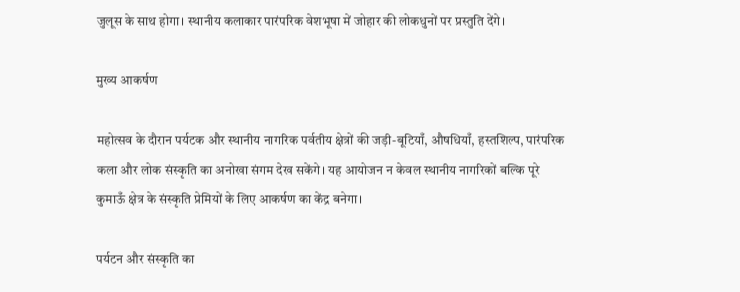जुलूस के साथ होगा। स्थानीय कलाकार पारंपरिक वेशभूषा में जोहार की लोकधुनों पर प्रस्तुति देंगे।

मुख्य आकर्षण

महोत्सव के दौरान पर्यटक और स्थानीय नागरिक पर्वतीय क्षेत्रों की जड़ी-बूटियाँ, औषधियाँ, हस्तशिल्प, पारंपरिक कला और लोक संस्कृति का अनोखा संगम देख सकेंगे। यह आयोजन न केवल स्थानीय नागरिकों बल्कि पूरे कुमाऊँ क्षेत्र के संस्कृति प्रेमियों के लिए आकर्षण का केंद्र बनेगा।

पर्यटन और संस्कृति का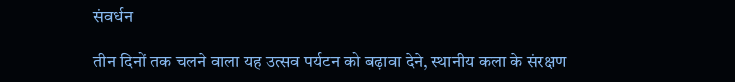संवर्धन

तीन दिनों तक चलने वाला यह उत्सव पर्यटन को बढ़ावा देने, स्थानीय कला के संरक्षण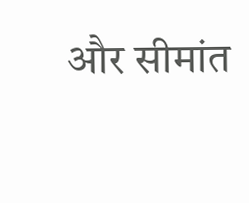और सीमांत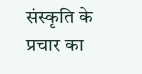संस्कृति के प्रचार का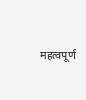महत्वपूर्ण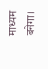माध्यम बनेगा।